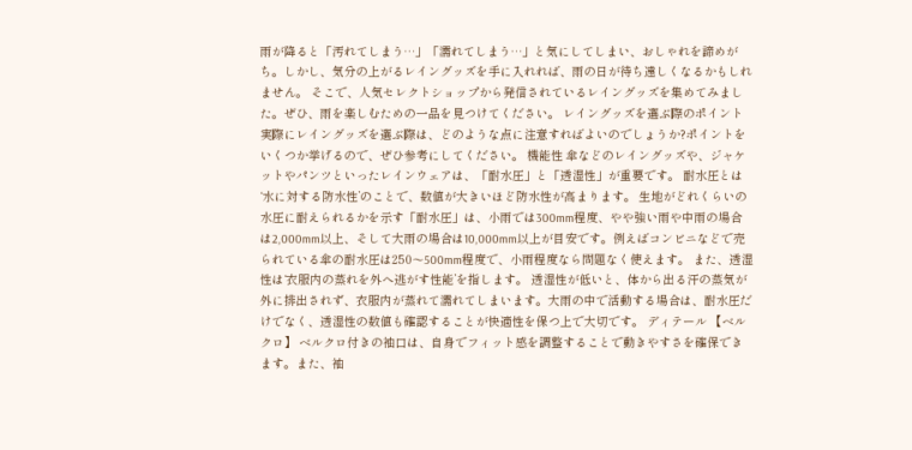雨が降ると「汚れてしまう…」「濡れてしまう…」と気にしてしまい、おしゃれを諦めがち。しかし、気分の上がるレイングッズを手に入れれば、雨の日が待ち遠しくなるかもしれません。 そこで、人気セレクトショップから発信されているレイングッズを集めてみました。ぜひ、雨を楽しむための一品を見つけてください。 レイングッズを選ぶ際のポイント 実際にレイングッズを選ぶ際は、どのような点に注意すればよいのでしょうか?ポイントをいくつか挙げるので、ぜひ参考にしてください。 機能性 傘などのレイングッズや、ジャケットやパンツといったレインウェアは、「耐水圧」と「透湿性」が重要です。 耐水圧とは‘水に対する防水性’のことで、数値が大きいほど防水性が高まります。 生地がどれくらいの水圧に耐えられるかを示す「耐水圧」は、小雨では300mm程度、やや強い雨や中雨の場合は2,000mm以上、そして大雨の場合は10,000mm以上が目安です。例えばコンビニなどで売られている傘の耐水圧は250〜500mm程度で、小雨程度なら問題なく使えます。 また、透湿性は‘衣服内の蒸れを外へ逃がす性能’を指します。 透湿性が低いと、体から出る汗の蒸気が外に排出されず、衣服内が蒸れて濡れてしまいます。大雨の中で活動する場合は、耐水圧だけでなく、透湿性の数値も確認することが快適性を保つ上で大切です。 ディテール 【ベルクロ】 ベルクロ付きの袖口は、自身でフィット感を調整することで動きやすさを確保できます。また、袖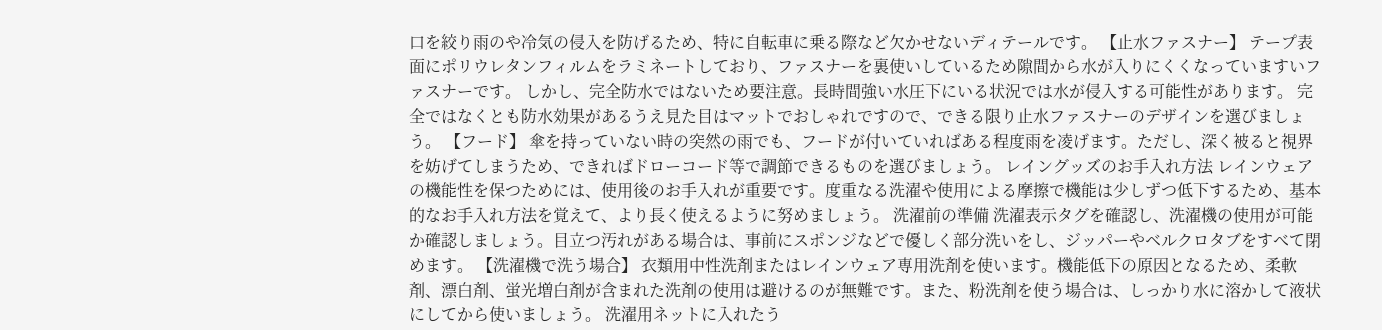口を絞り雨のや冷気の侵入を防げるため、特に自転車に乗る際など欠かせないディテールです。 【止水ファスナー】 テープ表面にポリウレタンフィルムをラミネートしており、ファスナーを裏使いしているため隙間から水が入りにくくなっていますいファスナーです。 しかし、完全防水ではないため要注意。長時間強い水圧下にいる状況では水が侵入する可能性があります。 完全ではなくとも防水効果があるうえ見た目はマットでおしゃれですので、できる限り止水ファスナーのデザインを選びましょう。 【フード】 傘を持っていない時の突然の雨でも、フードが付いていればある程度雨を凌げます。ただし、深く被ると視界を妨げてしまうため、できればドローコード等で調節できるものを選びましょう。 レイングッズのお手入れ方法 レインウェアの機能性を保つためには、使用後のお手入れが重要です。度重なる洗濯や使用による摩擦で機能は少しずつ低下するため、基本的なお手入れ方法を覚えて、より長く使えるように努めましょう。 洗濯前の準備 洗濯表示タグを確認し、洗濯機の使用が可能か確認しましょう。目立つ汚れがある場合は、事前にスポンジなどで優しく部分洗いをし、ジッパーやベルクロタブをすべて閉めます。 【洗濯機で洗う場合】 衣類用中性洗剤またはレインウェア専用洗剤を使います。機能低下の原因となるため、柔軟剤、漂白剤、蛍光増白剤が含まれた洗剤の使用は避けるのが無難です。また、粉洗剤を使う場合は、しっかり水に溶かして液状にしてから使いましょう。 洗濯用ネットに入れたう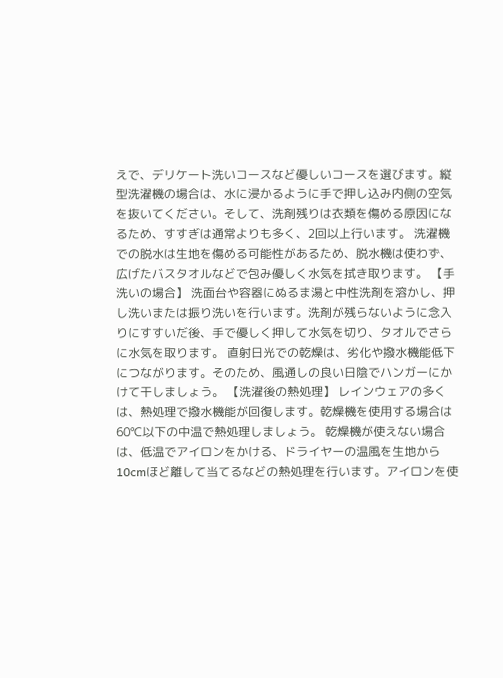えで、デリケート洗いコースなど優しいコースを選びます。縦型洗濯機の場合は、水に浸かるように手で押し込み内側の空気を抜いてください。そして、洗剤残りは衣類を傷める原因になるため、すすぎは通常よりも多く、2回以上行います。 洗濯機での脱水は生地を傷める可能性があるため、脱水機は使わず、広げたバスタオルなどで包み優しく水気を拭き取ります。 【手洗いの場合】 洗面台や容器にぬるま湯と中性洗剤を溶かし、押し洗いまたは振り洗いを行います。洗剤が残らないように念入りにすすいだ後、手で優しく押して水気を切り、タオルでさらに水気を取ります。 直射日光での乾燥は、劣化や撥水機能低下につながります。そのため、風通しの良い日陰でハンガーにかけて干しましょう。 【洗濯後の熱処理】 レインウェアの多くは、熱処理で撥水機能が回復します。乾燥機を使用する場合は60℃以下の中温で熱処理しましょう。 乾燥機が使えない場合は、低温でアイロンをかける、ドライヤーの温風を生地から10cmほど離して当てるなどの熱処理を行います。アイロンを使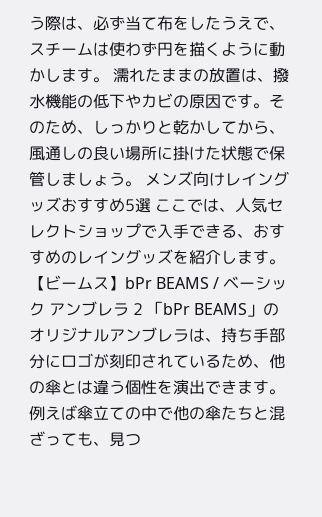う際は、必ず当て布をしたうえで、スチームは使わず円を描くように動かします。 濡れたままの放置は、撥水機能の低下やカビの原因です。そのため、しっかりと乾かしてから、風通しの良い場所に掛けた状態で保管しましょう。 メンズ向けレイングッズおすすめ5選 ここでは、人気セレクトショップで入手できる、おすすめのレイングッズを紹介します。 【ビームス】bPr BEAMS / ベーシック アンブレラ 2 「bPr BEAMS」のオリジナルアンブレラは、持ち手部分にロゴが刻印されているため、他の傘とは違う個性を演出できます。例えば傘立ての中で他の傘たちと混ざっても、見つ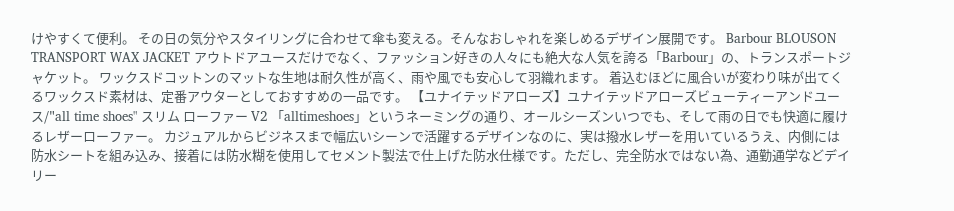けやすくて便利。 その日の気分やスタイリングに合わせて傘も変える。そんなおしゃれを楽しめるデザイン展開です。 Barbour BLOUSON TRANSPORT WAX JACKET アウトドアユースだけでなく、ファッション好きの人々にも絶大な人気を誇る「Barbour」の、トランスポートジャケット。 ワックスドコットンのマットな生地は耐久性が高く、雨や風でも安心して羽織れます。 着込むほどに風合いが変わり味が出てくるワックスド素材は、定番アウターとしておすすめの一品です。 【ユナイテッドアローズ】ユナイテッドアローズビューティーアンドユース/"all time shoes" スリム ローファー V2 「alltimeshoes」というネーミングの通り、オールシーズンいつでも、そして雨の日でも快適に履けるレザーローファー。 カジュアルからビジネスまで幅広いシーンで活躍するデザインなのに、実は撥水レザーを用いているうえ、内側には防水シートを組み込み、接着には防水糊を使用してセメント製法で仕上げた防水仕様です。ただし、完全防水ではない為、通勤通学などデイリー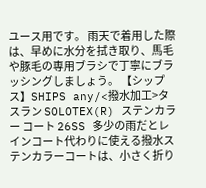ユース用です。 雨天で着用した際は、早めに水分を拭き取り、馬毛や豚毛の専用ブラシで丁寧にブラッシングしましょう。 【シップス】SHIPS any/<撥水加工>タスラン SOLOTEX(R) ステンカラー コート 26SS 多少の雨だとレインコート代わりに使える撥水ステンカラーコートは、小さく折り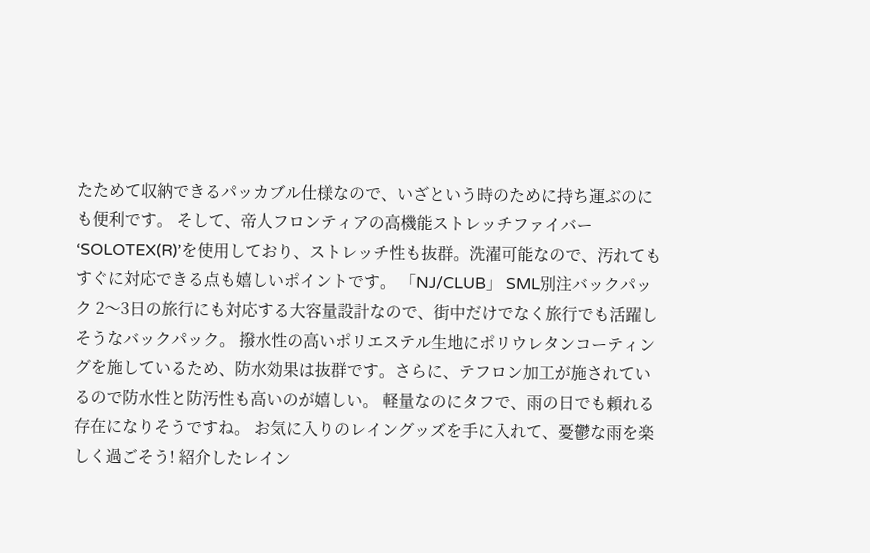たためて収納できるパッカブル仕様なので、いざという時のために持ち運ぶのにも便利です。 そして、帝人フロンティアの高機能ストレッチファイバー‘SOLOTEX(R)’を使用しており、ストレッチ性も抜群。洗濯可能なので、汚れてもすぐに対応できる点も嬉しいポイントです。 「NJ/CLUB」 SML別注バックパック 2〜3日の旅行にも対応する大容量設計なので、街中だけでなく旅行でも活躍しそうなバックパック。 撥水性の高いポリエステル生地にポリウレタンコーティングを施しているため、防水効果は抜群です。さらに、テフロン加工が施されているので防水性と防汚性も高いのが嬉しい。 軽量なのにタフで、雨の日でも頼れる存在になりそうですね。 お気に入りのレイングッズを手に入れて、憂鬱な雨を楽しく過ごそう! 紹介したレイン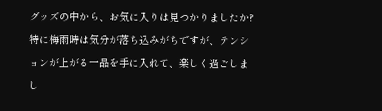グッズの中から、お気に入りは見つかりましたか?特に梅雨時は気分が落ち込みがちですが、テンションが上がる一品を手に入れて、楽しく過ごしまし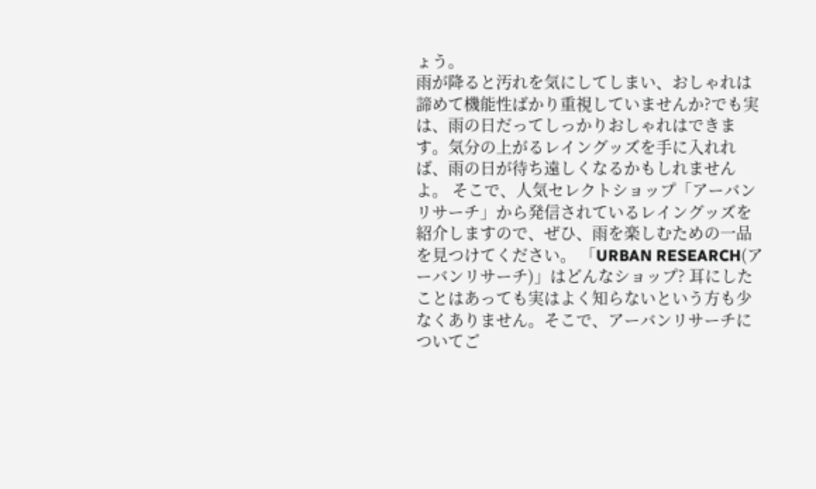ょう。
雨が降ると汚れを気にしてしまい、おしゃれは諦めて機能性ばかり重視していませんか?でも実は、雨の日だってしっかりおしゃれはできます。気分の上がるレイングッズを手に入れれば、雨の日が待ち遠しくなるかもしれませんよ。 そこで、人気セレクトショップ「アーバンリサーチ」から発信されているレイングッズを紹介しますので、ぜひ、雨を楽しむための一品を見つけてください。 「URBAN RESEARCH(アーバンリサーチ)」はどんなショップ? 耳にしたことはあっても実はよく知らないという方も少なくありません。そこで、アーバンリサーチについてご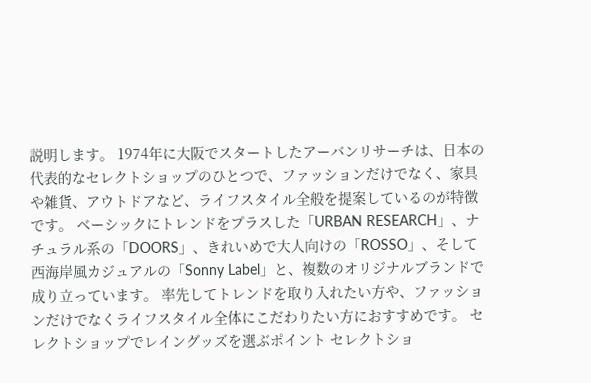説明します。 1974年に大阪でスタートしたアーバンリサーチは、日本の代表的なセレクトショップのひとつで、ファッションだけでなく、家具や雑貨、アウトドアなど、ライフスタイル全般を提案しているのが特徴です。 ベーシックにトレンドをプラスした「URBAN RESEARCH」、ナチュラル系の「DOORS」、きれいめで大人向けの「ROSSO」、そして西海岸風カジュアルの「Sonny Label」と、複数のオリジナルブランドで成り立っています。 率先してトレンドを取り入れたい方や、ファッションだけでなくライフスタイル全体にこだわりたい方におすすめです。 セレクトショップでレイングッズを選ぶポイント セレクトショ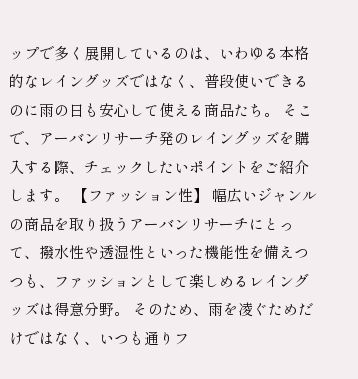ップで多く展開しているのは、いわゆる本格的なレイングッズではなく、普段使いできるのに雨の日も安心して使える商品たち。 そこで、アーバンリサーチ発のレイングッズを購入する際、チェックしたいポイントをご紹介します。 【ファッション性】 幅広いジャンルの商品を取り扱うアーバンリサーチにとって、撥水性や透湿性といった機能性を備えつつも、ファッションとして楽しめるレイングッズは得意分野。 そのため、雨を凌ぐためだけではなく、いつも通りフ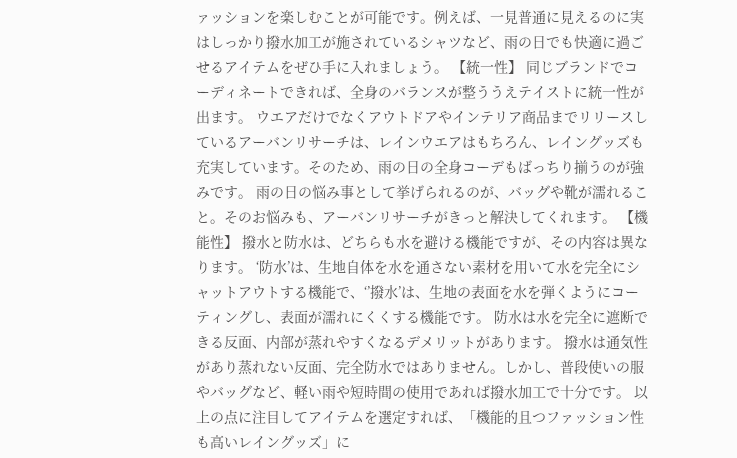ァッションを楽しむことが可能です。例えば、一見普通に見えるのに実はしっかり撥水加工が施されているシャツなど、雨の日でも快適に過ごせるアイテムをぜひ手に入れましょう。 【統一性】 同じブランドでコーディネートできれば、全身のバランスが整ううえテイストに統一性が出ます。 ウエアだけでなくアウトドアやインテリア商品までリリースしているアーバンリサーチは、レインウエアはもちろん、レイングッズも充実しています。そのため、雨の日の全身コーデもばっちり揃うのが強みです。 雨の日の悩み事として挙げられるのが、バッグや靴が濡れること。そのお悩みも、アーバンリサーチがきっと解決してくれます。 【機能性】 撥水と防水は、どちらも水を避ける機能ですが、その内容は異なります。 ‘防水’は、生地自体を水を通さない素材を用いて水を完全にシャットアウトする機能で、‘’撥水’は、生地の表面を水を弾くようにコーティングし、表面が濡れにくくする機能です。 防水は水を完全に遮断できる反面、内部が蒸れやすくなるデメリットがあります。 撥水は通気性があり蒸れない反面、完全防水ではありません。しかし、普段使いの服やバッグなど、軽い雨や短時間の使用であれば撥水加工で十分です。 以上の点に注目してアイテムを選定すれば、「機能的且つファッション性も高いレイングッズ」に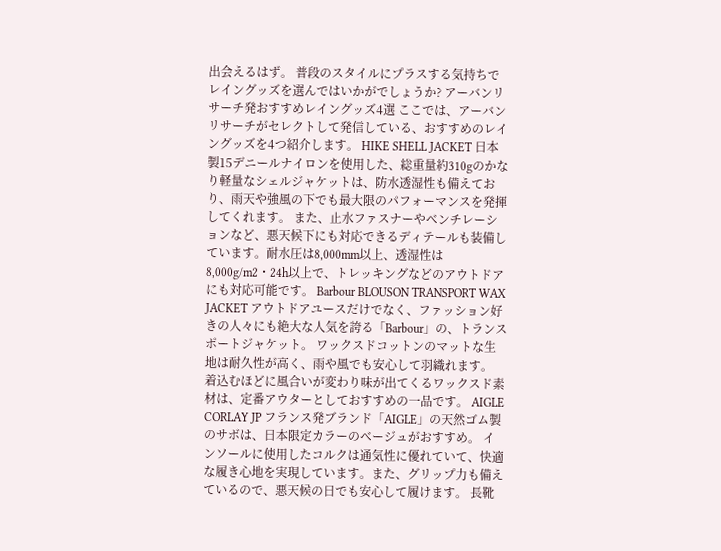出会えるはず。 普段のスタイルにプラスする気持ちでレイングッズを選んではいかがでしょうか? アーバンリサーチ発おすすめレイングッズ4選 ここでは、アーバンリサーチがセレクトして発信している、おすすめのレイングッズを4つ紹介します。 HIKE SHELL JACKET 日本製15デニールナイロンを使用した、総重量約310gのかなり軽量なシェルジャケットは、防水透湿性も備えており、雨天や強風の下でも最大限のパフォーマンスを発揮してくれます。 また、止水ファスナーやベンチレーションなど、悪天候下にも対応できるディテールも装備しています。耐水圧は8,000mm以上、透湿性は8,000g/m2・24h以上で、トレッキングなどのアウトドアにも対応可能です。 Barbour BLOUSON TRANSPORT WAX JACKET アウトドアユースだけでなく、ファッション好きの人々にも絶大な人気を誇る「Barbour」の、トランスポートジャケット。 ワックスドコットンのマットな生地は耐久性が高く、雨や風でも安心して羽織れます。 着込むほどに風合いが変わり味が出てくるワックスド素材は、定番アウターとしておすすめの一品です。 AIGLE CORLAY JP フランス発ブランド「AIGLE」の天然ゴム製のサボは、日本限定カラーのベージュがおすすめ。 インソールに使用したコルクは通気性に優れていて、快適な履き心地を実現しています。また、グリップ力も備えているので、悪天候の日でも安心して履けます。 長靴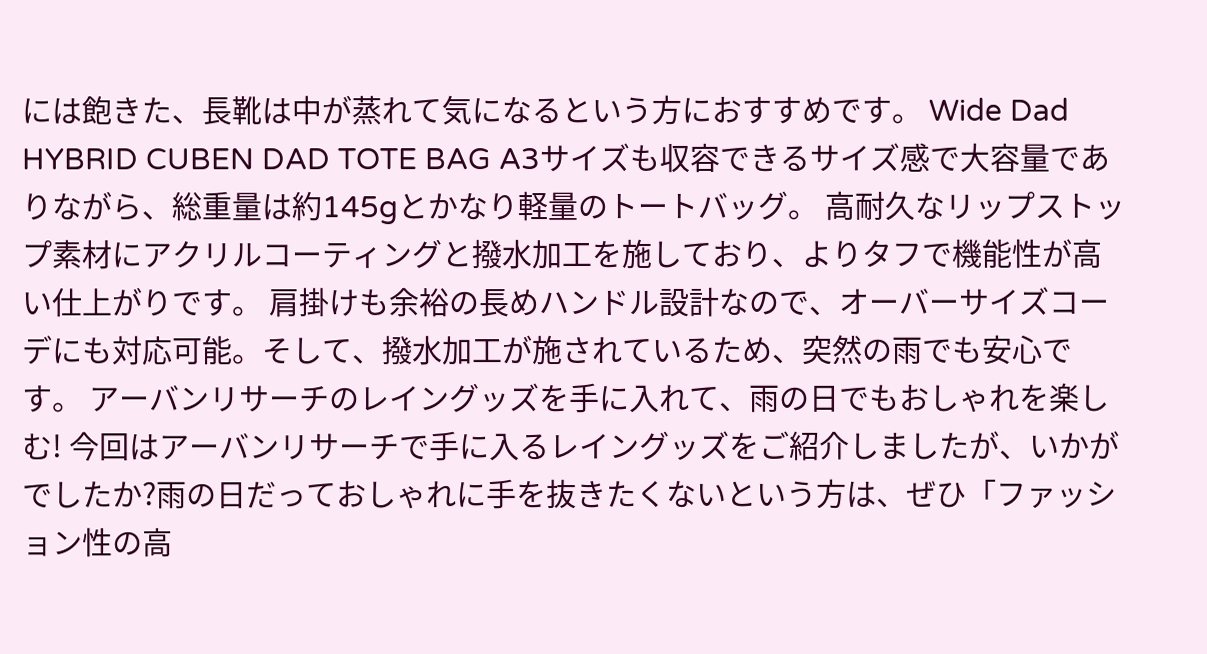には飽きた、長靴は中が蒸れて気になるという方におすすめです。 Wide Dad HYBRID CUBEN DAD TOTE BAG A3サイズも収容できるサイズ感で大容量でありながら、総重量は約145gとかなり軽量のトートバッグ。 高耐久なリップストップ素材にアクリルコーティングと撥水加工を施しており、よりタフで機能性が高い仕上がりです。 肩掛けも余裕の長めハンドル設計なので、オーバーサイズコーデにも対応可能。そして、撥水加工が施されているため、突然の雨でも安心です。 アーバンリサーチのレイングッズを手に入れて、雨の日でもおしゃれを楽しむ! 今回はアーバンリサーチで手に入るレイングッズをご紹介しましたが、いかがでしたか?雨の日だっておしゃれに手を抜きたくないという方は、ぜひ「ファッション性の高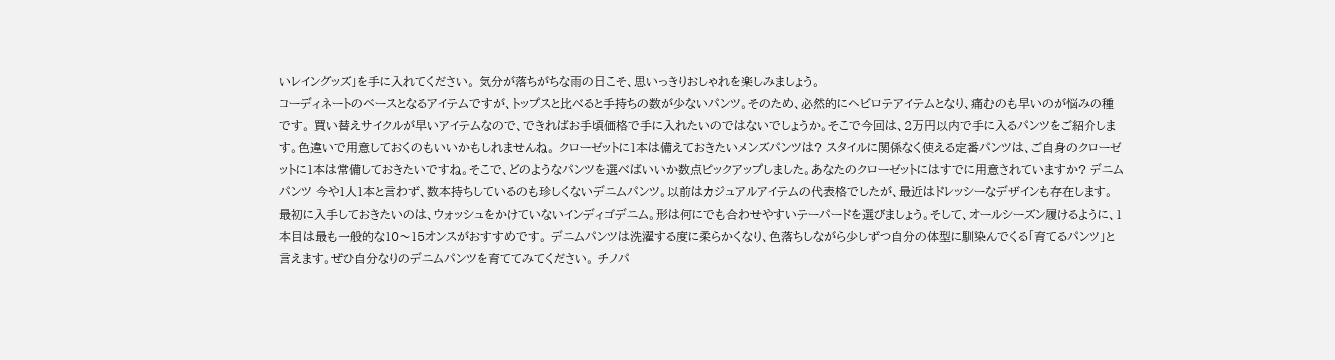いレイングッズ」を手に入れてください。 気分が落ちがちな雨の日こそ、思いっきりおしゃれを楽しみましょう。
コーディネートのベースとなるアイテムですが、トップスと比べると手持ちの数が少ないパンツ。そのため、必然的にヘビロテアイテムとなり、痛むのも早いのが悩みの種です。 買い替えサイクルが早いアイテムなので、できればお手頃価格で手に入れたいのではないでしょうか。そこで今回は、2万円以内で手に入るパンツをご紹介します。色違いで用意しておくのもいいかもしれませんね。 クローゼットに1本は備えておきたいメンズパンツは? スタイルに関係なく使える定番パンツは、ご自身のクローゼットに1本は常備しておきたいですね。そこで、どのようなパンツを選べばいいか数点ピックアップしました。あなたのクローゼットにはすでに用意されていますか? デニムパンツ 今や1人1本と言わず、数本持ちしているのも珍しくないデニムパンツ。以前はカジュアルアイテムの代表格でしたが、最近はドレッシーなデザインも存在します。 最初に入手しておきたいのは、ウォッシュをかけていないインディゴデニム。形は何にでも合わせやすいテーパードを選びましょう。そして、オールシーズン履けるように、1本目は最も一般的な10〜15オンスがおすすめです。 デニムパンツは洗濯する度に柔らかくなり、色落ちしながら少しずつ自分の体型に馴染んでくる「育てるパンツ」と言えます。ぜひ自分なりのデニムパンツを育ててみてください。 チノパ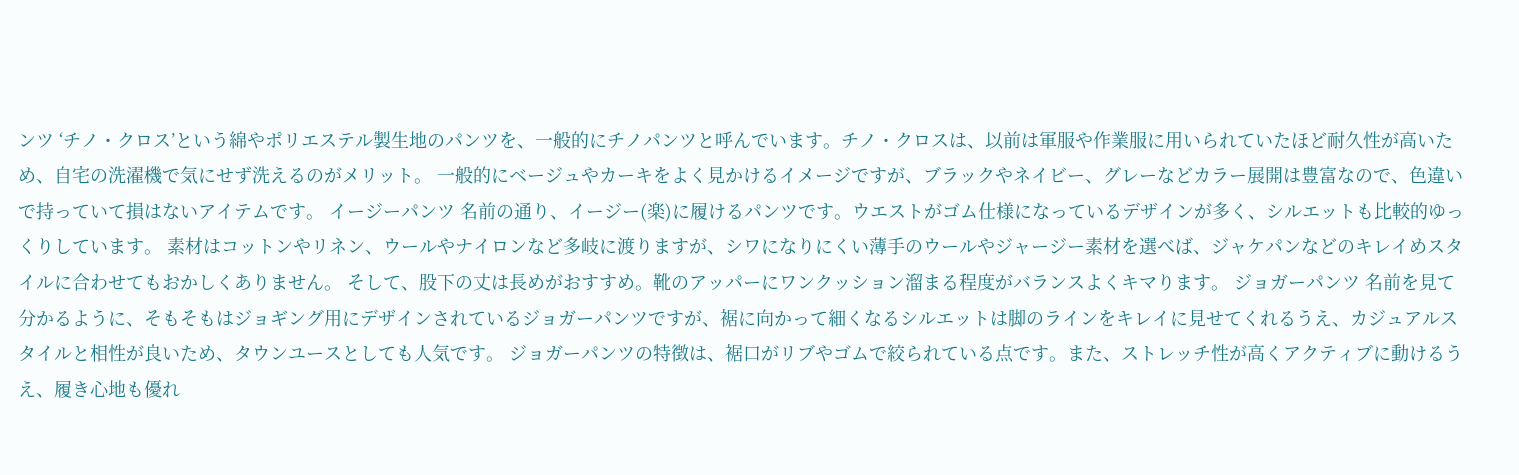ンツ ‘チノ・クロス’という綿やポリエステル製生地のパンツを、一般的にチノパンツと呼んでいます。チノ・クロスは、以前は軍服や作業服に用いられていたほど耐久性が高いため、自宅の洗濯機で気にせず洗えるのがメリット。 一般的にベージュやカーキをよく見かけるイメージですが、ブラックやネイビー、グレーなどカラー展開は豊富なので、色違いで持っていて損はないアイテムです。 イージーパンツ 名前の通り、イージー(楽)に履けるパンツです。ウエストがゴム仕様になっているデザインが多く、シルエットも比較的ゆっくりしています。 素材はコットンやリネン、ウールやナイロンなど多岐に渡りますが、シワになりにくい薄手のウールやジャージー素材を選べば、ジャケパンなどのキレイめスタイルに合わせてもおかしくありません。 そして、股下の丈は長めがおすすめ。靴のアッパーにワンクッション溜まる程度がバランスよくキマります。 ジョガーパンツ 名前を見て分かるように、そもそもはジョギング用にデザインされているジョガーパンツですが、裾に向かって細くなるシルエットは脚のラインをキレイに見せてくれるうえ、カジュアルスタイルと相性が良いため、タウンユースとしても人気です。 ジョガーパンツの特徴は、裾口がリブやゴムで絞られている点です。また、ストレッチ性が高くアクティブに動けるうえ、履き心地も優れ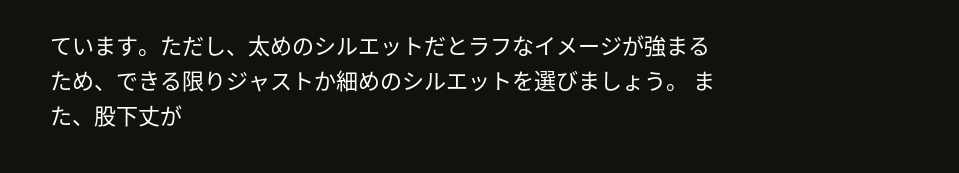ています。ただし、太めのシルエットだとラフなイメージが強まるため、できる限りジャストか細めのシルエットを選びましょう。 また、股下丈が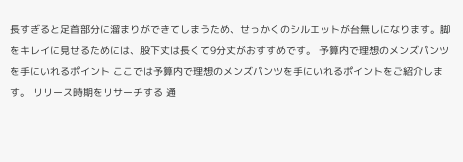長すぎると足首部分に溜まりができてしまうため、せっかくのシルエットが台無しになります。脚をキレイに見せるためには、股下丈は長くて9分丈がおすすめです。 予算内で理想のメンズパンツを手にいれるポイント ここでは予算内で理想のメンズパンツを手にいれるポイントをご紹介します。 リリース時期をリサーチする 通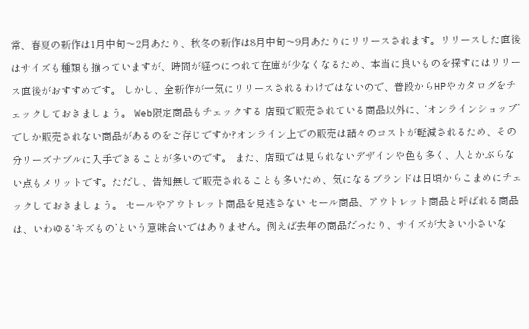常、春夏の新作は1月中旬〜2月あたり、秋冬の新作は8月中旬〜9月あたりにリリースされます。リリースした直後はサイズも種類も揃っていますが、時間が経つにつれて在庫が少なくなるため、本当に良いものを探すにはリリース直後がおすすめです。 しかし、全新作が一気にリリースされるわけではないので、普段からHPやカタログをチェックしておきましょう。 Web限定商品もチェックする 店頭で販売されている商品以外に、‘オンラインショップ’でしか販売されない商品があるのをご存じですか?オンライン上での販売は諸々のコストが軽減されるため、その分リーズナブルに入手できることが多いのです。 また、店頭では見られないデザインや色も多く、人とかぶらない点もメリットです。ただし、告知無しで販売されることも多いため、気になるブランドは日頃からこまめにチェックしておきましょう。 セールやアウトレット商品を見逃さない セール商品、アウトレット商品と呼ばれる商品は、いわゆる‘キズもの’という意味合いではありません。例えば去年の商品だったり、サイズが大きい小さいな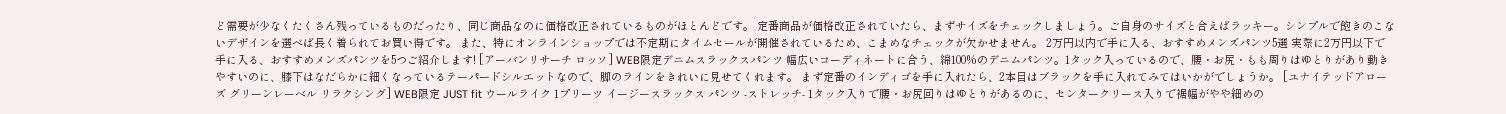ど需要が少なくたくさん残っているものだったり、同じ商品なのに価格改正されているものがほとんどです。 定番商品が価格改正されていたら、まずサイズをチェックしましょう。ご自身のサイズと合えばラッキー。シンプルで飽きのこないデザインを選べば長く着られてお買い得です。 また、特にオンラインショップでは不定期にタイムセールが開催されているため、こまめなチェックが欠かせません。 2万円以内で手に入る、おすすめメンズパンツ5選 実際に2万円以下で手に入る、おすすめメンズパンツを5つご紹介します! [アーバンリサーチ ロッソ] WEB限定デニムスラックスパンツ 幅広いコーディネートに合う、綿100%のデニムパンツ。1タック入っているので、腰・お尻・もも周りはゆとりがあり動きやすいのに、膝下はなだらかに細くなっているテーパードシルエットなので、脚のラインをきれいに見せてくれます。 まず定番のインディゴを手に入れたら、2本目はブラックを手に入れてみてはいかがでしょうか。 [ユナイテッドアローズ グリーンレーベル リラクシング] WEB限定 JUST fit ウールライク 1プリーツ イージースラックス パンツ -ストレッチ- 1タック入りで腰・お尻回りはゆとりがあるのに、センタークリース入りで裾幅がやや細めの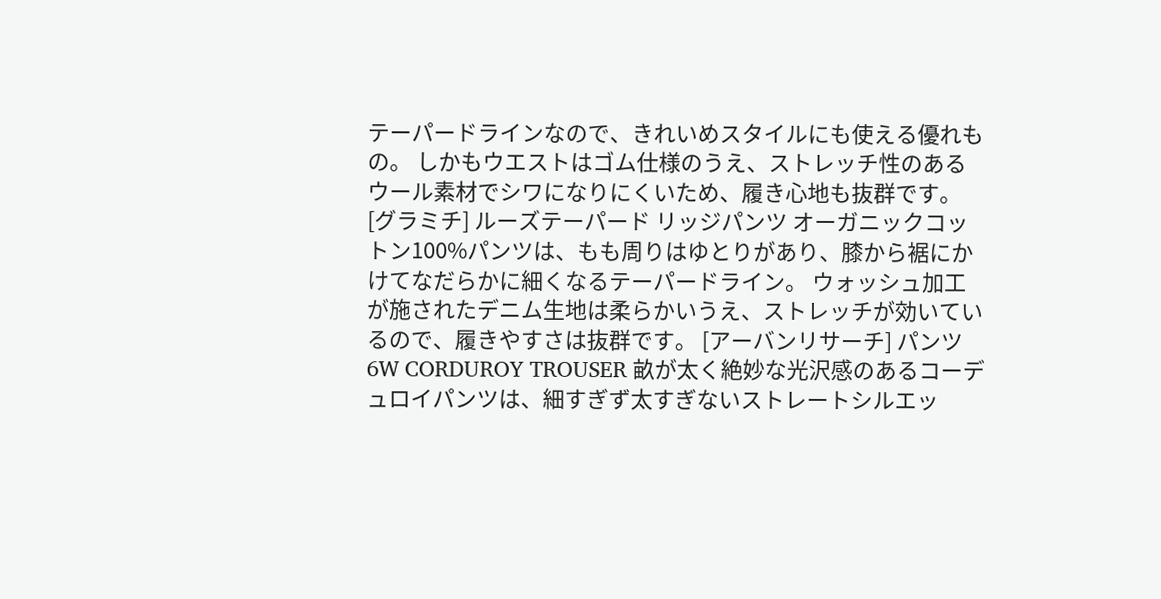テーパードラインなので、きれいめスタイルにも使える優れもの。 しかもウエストはゴム仕様のうえ、ストレッチ性のあるウール素材でシワになりにくいため、履き心地も抜群です。 [グラミチ] ルーズテーパード リッジパンツ オーガニックコットン100%パンツは、もも周りはゆとりがあり、膝から裾にかけてなだらかに細くなるテーパードライン。 ウォッシュ加工が施されたデニム生地は柔らかいうえ、ストレッチが効いているので、履きやすさは抜群です。 [アーバンリサーチ] パンツ 6W CORDUROY TROUSER 畝が太く絶妙な光沢感のあるコーデュロイパンツは、細すぎず太すぎないストレートシルエッ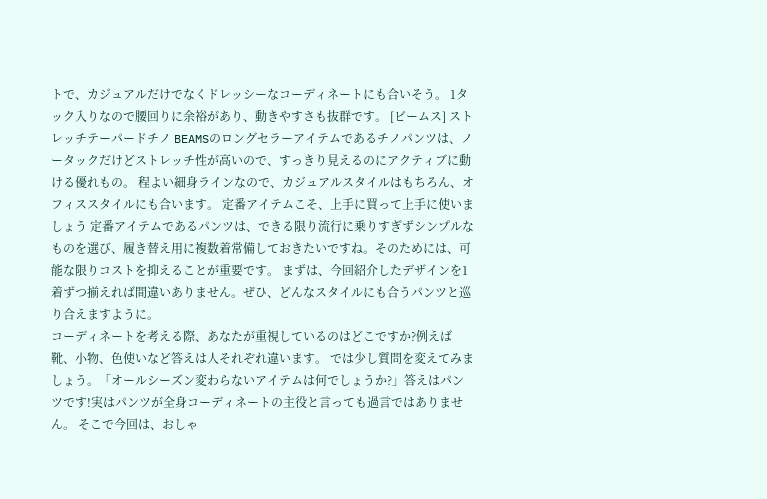トで、カジュアルだけでなくドレッシーなコーディネートにも合いそう。 1タック入りなので腰回りに余裕があり、動きやすさも抜群です。 [ビームス] ストレッチテーパードチノ BEAMSのロングセラーアイテムであるチノパンツは、ノータックだけどストレッチ性が高いので、すっきり見えるのにアクティブに動ける優れもの。 程よい細身ラインなので、カジュアルスタイルはもちろん、オフィススタイルにも合います。 定番アイテムこそ、上手に買って上手に使いましょう 定番アイテムであるパンツは、できる限り流行に乗りすぎずシンプルなものを選び、履き替え用に複数着常備しておきたいですね。そのためには、可能な限りコストを抑えることが重要です。 まずは、今回紹介したデザインを1着ずつ揃えれば間違いありません。ぜひ、どんなスタイルにも合うパンツと巡り合えますように。
コーディネートを考える際、あなたが重視しているのはどこですか?例えば靴、小物、色使いなど答えは人それぞれ違います。 では少し質問を変えてみましょう。「オールシーズン変わらないアイテムは何でしょうか?」答えはパンツです!実はパンツが全身コーディネートの主役と言っても過言ではありません。 そこで今回は、おしゃ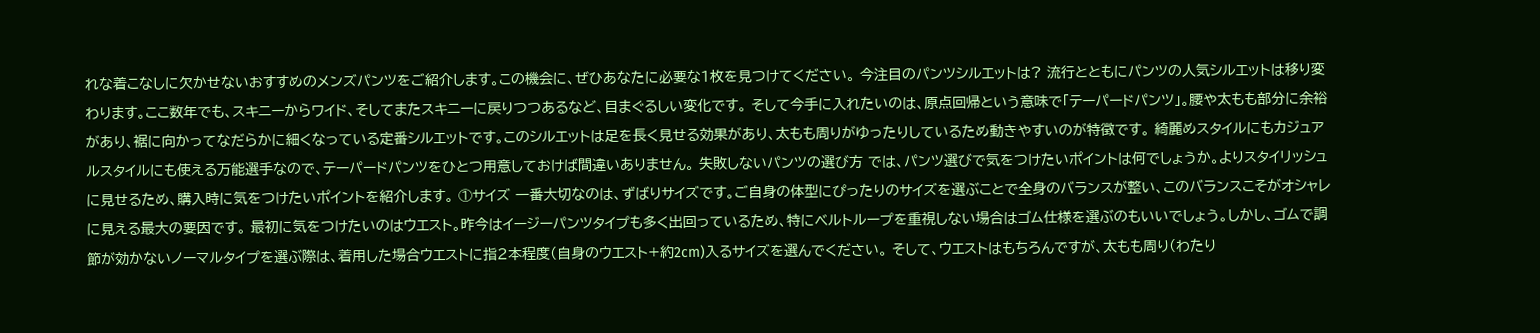れな着こなしに欠かせないおすすめのメンズパンツをご紹介します。この機会に、ぜひあなたに必要な1枚を見つけてください。 今注目のパンツシルエットは? 流行とともにパンツの人気シルエットは移り変わります。ここ数年でも、スキニーからワイド、そしてまたスキニーに戻りつつあるなど、目まぐるしい変化です。 そして今手に入れたいのは、原点回帰という意味で「テーパードパンツ」。腰や太もも部分に余裕があり、裾に向かってなだらかに細くなっている定番シルエットです。このシルエットは足を長く見せる効果があり、太もも周りがゆったりしているため動きやすいのが特徴です。 綺麗めスタイルにもカジュアルスタイルにも使える万能選手なので、テーパードパンツをひとつ用意しておけば間違いありません。 失敗しないパンツの選び方 では、パンツ選びで気をつけたいポイントは何でしょうか。よりスタイリッシュに見せるため、購入時に気をつけたいポイントを紹介します。 ①サイズ 一番大切なのは、ずばりサイズです。ご自身の体型にぴったりのサイズを選ぶことで全身のバランスが整い、このバランスこそがオシャレに見える最大の要因です。 最初に気をつけたいのはウエスト。昨今はイージーパンツタイプも多く出回っているため、特にベルトループを重視しない場合はゴム仕様を選ぶのもいいでしょう。しかし、ゴムで調節が効かないノーマルタイプを選ぶ際は、着用した場合ウエストに指2本程度(自身のウエスト+約2cm)入るサイズを選んでください。 そして、ウエストはもちろんですが、太もも周り(わたり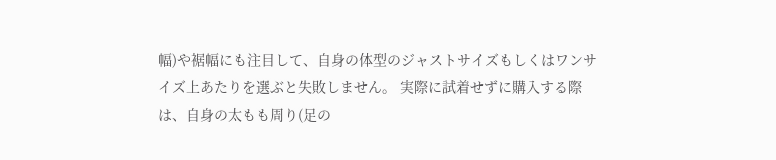幅)や裾幅にも注目して、自身の体型のジャストサイズもしくはワンサイズ上あたりを選ぶと失敗しません。 実際に試着せずに購入する際は、自身の太もも周り(足の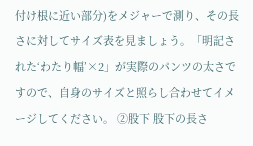付け根に近い部分)をメジャーで測り、その長さに対してサイズ表を見ましょう。「明記された‘わたり幅’×2」が実際のパンツの太さですので、自身のサイズと照らし合わせてイメージしてください。 ②股下 股下の長さ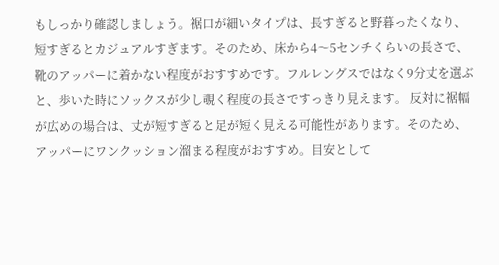もしっかり確認しましょう。裾口が細いタイプは、長すぎると野暮ったくなり、短すぎるとカジュアルすぎます。そのため、床から4〜5センチくらいの長さで、靴のアッパーに着かない程度がおすすめです。フルレングスではなく9分丈を選ぶと、歩いた時にソックスが少し覗く程度の長さですっきり見えます。 反対に裾幅が広めの場合は、丈が短すぎると足が短く見える可能性があります。そのため、アッパーにワンクッション溜まる程度がおすすめ。目安として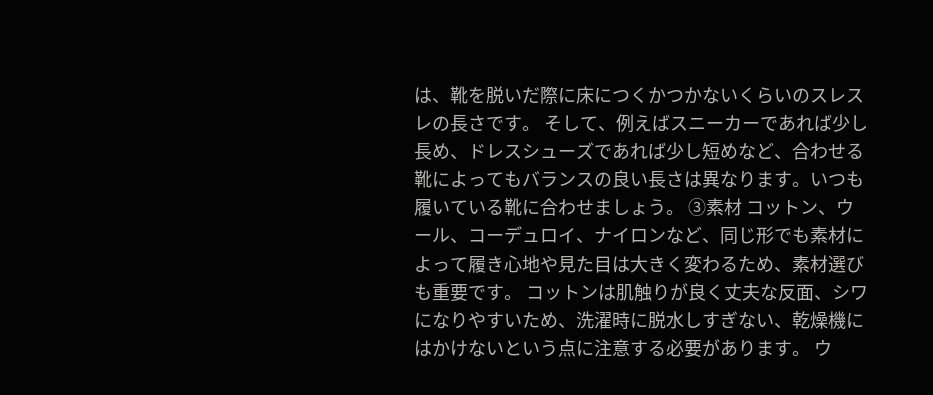は、靴を脱いだ際に床につくかつかないくらいのスレスレの長さです。 そして、例えばスニーカーであれば少し長め、ドレスシューズであれば少し短めなど、合わせる靴によってもバランスの良い長さは異なります。いつも履いている靴に合わせましょう。 ③素材 コットン、ウール、コーデュロイ、ナイロンなど、同じ形でも素材によって履き心地や見た目は大きく変わるため、素材選びも重要です。 コットンは肌触りが良く丈夫な反面、シワになりやすいため、洗濯時に脱水しすぎない、乾燥機にはかけないという点に注意する必要があります。 ウ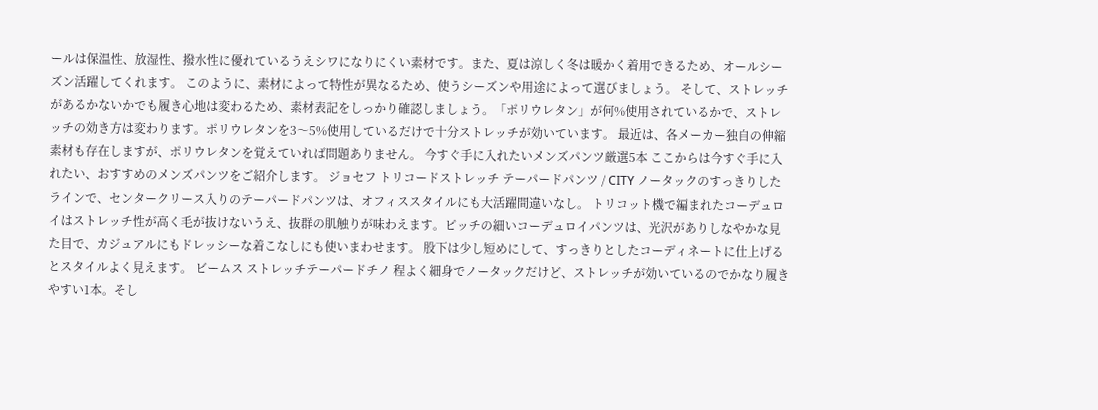ールは保温性、放湿性、撥水性に優れているうえシワになりにくい素材です。また、夏は涼しく冬は暖かく着用できるため、オールシーズン活躍してくれます。 このように、素材によって特性が異なるため、使うシーズンや用途によって選びましょう。 そして、ストレッチがあるかないかでも履き心地は変わるため、素材表記をしっかり確認しましょう。「ポリウレタン」が何%使用されているかで、ストレッチの効き方は変わります。ポリウレタンを3〜5%使用しているだけで十分ストレッチが効いています。 最近は、各メーカー独自の伸縮素材も存在しますが、ポリウレタンを覚えていれば問題ありません。 今すぐ手に入れたいメンズパンツ厳選5本 ここからは今すぐ手に入れたい、おすすめのメンズパンツをご紹介します。 ジョセフ トリコードストレッチ テーパードパンツ / CITY ノータックのすっきりしたラインで、センタークリース入りのテーパードパンツは、オフィススタイルにも大活躍間違いなし。 トリコット機で編まれたコーデュロイはストレッチ性が高く毛が抜けないうえ、抜群の肌触りが味わえます。ピッチの細いコーデュロイパンツは、光沢がありしなやかな見た目で、カジュアルにもドレッシーな着こなしにも使いまわせます。 股下は少し短めにして、すっきりとしたコーディネートに仕上げるとスタイルよく見えます。 ビームス ストレッチテーパードチノ 程よく細身でノータックだけど、ストレッチが効いているのでかなり履きやすい1本。そし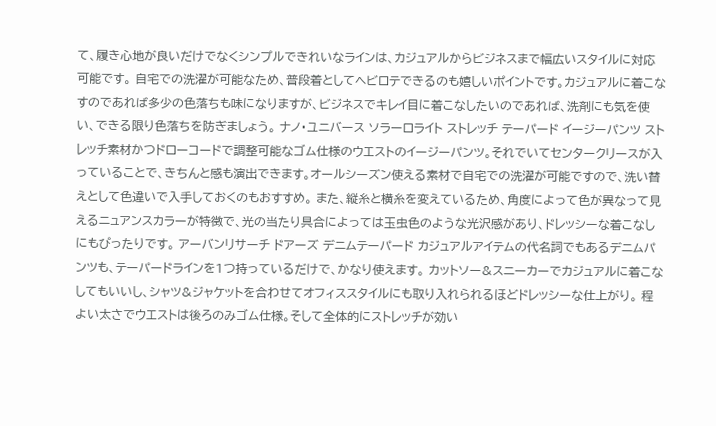て、履き心地が良いだけでなくシンプルできれいなラインは、カジュアルからビジネスまで幅広いスタイルに対応可能です。 自宅での洗濯が可能なため、普段着としてヘビロテできるのも嬉しいポイントです。カジュアルに着こなすのであれば多少の色落ちも味になりますが、ビジネスでキレイ目に着こなしたいのであれば、洗剤にも気を使い、できる限り色落ちを防ぎましょう。 ナノ・ユニバース ソラーロライト ストレッチ テーパード イージーパンツ ストレッチ素材かつドローコードで調整可能なゴム仕様のウエストのイージーパンツ。それでいてセンタークリースが入っていることで、きちんと感も演出できます。オールシーズン使える素材で自宅での洗濯が可能ですので、洗い替えとして色違いで入手しておくのもおすすめ。 また、縦糸と横糸を変えているため、角度によって色が異なって見えるニュアンスカラーが特徴で、光の当たり具合によっては玉虫色のような光沢感があり、ドレッシーな着こなしにもぴったりです。 アーバンリサーチ ドアーズ デニムテーパード カジュアルアイテムの代名詞でもあるデニムパンツも、テーパードラインを1つ持っているだけで、かなり使えます。 カットソー&スニーカーでカジュアルに着こなしてもいいし、シャツ&ジャケットを合わせてオフィススタイルにも取り入れられるほどドレッシーな仕上がり。 程よい太さでウエストは後ろのみゴム仕様。そして全体的にストレッチが効い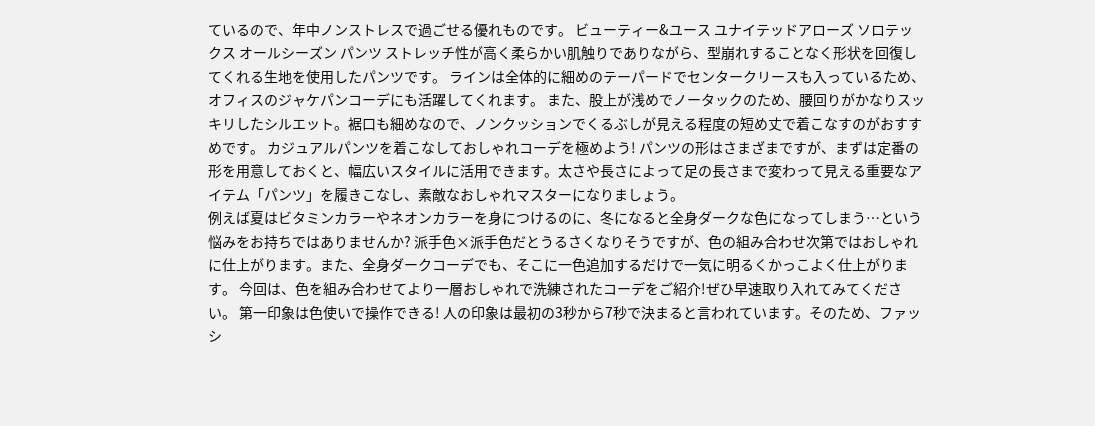ているので、年中ノンストレスで過ごせる優れものです。 ビューティー&ユース ユナイテッドアローズ ソロテックス オールシーズン パンツ ストレッチ性が高く柔らかい肌触りでありながら、型崩れすることなく形状を回復してくれる生地を使用したパンツです。 ラインは全体的に細めのテーパードでセンタークリースも入っているため、オフィスのジャケパンコーデにも活躍してくれます。 また、股上が浅めでノータックのため、腰回りがかなりスッキリしたシルエット。裾口も細めなので、ノンクッションでくるぶしが見える程度の短め丈で着こなすのがおすすめです。 カジュアルパンツを着こなしておしゃれコーデを極めよう! パンツの形はさまざまですが、まずは定番の形を用意しておくと、幅広いスタイルに活用できます。太さや長さによって足の長さまで変わって見える重要なアイテム「パンツ」を履きこなし、素敵なおしゃれマスターになりましょう。
例えば夏はビタミンカラーやネオンカラーを身につけるのに、冬になると全身ダークな色になってしまう…という悩みをお持ちではありませんか? 派手色×派手色だとうるさくなりそうですが、色の組み合わせ次第ではおしゃれに仕上がります。また、全身ダークコーデでも、そこに一色追加するだけで一気に明るくかっこよく仕上がります。 今回は、色を組み合わせてより一層おしゃれで洗練されたコーデをご紹介!ぜひ早速取り入れてみてください。 第一印象は色使いで操作できる! 人の印象は最初の3秒から7秒で決まると言われています。そのため、ファッシ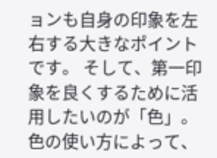ョンも自身の印象を左右する大きなポイントです。 そして、第一印象を良くするために活用したいのが「色」。色の使い方によって、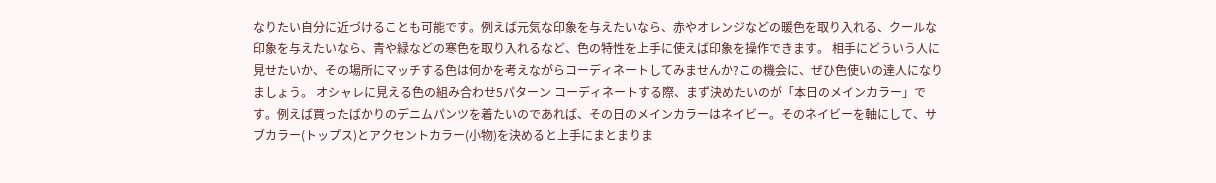なりたい自分に近づけることも可能です。例えば元気な印象を与えたいなら、赤やオレンジなどの暖色を取り入れる、クールな印象を与えたいなら、青や緑などの寒色を取り入れるなど、色の特性を上手に使えば印象を操作できます。 相手にどういう人に見せたいか、その場所にマッチする色は何かを考えながらコーディネートしてみませんか?この機会に、ぜひ色使いの達人になりましょう。 オシャレに見える色の組み合わせ5パターン コーディネートする際、まず決めたいのが「本日のメインカラー」です。例えば買ったばかりのデニムパンツを着たいのであれば、その日のメインカラーはネイビー。そのネイビーを軸にして、サブカラー(トップス)とアクセントカラー(小物)を決めると上手にまとまりま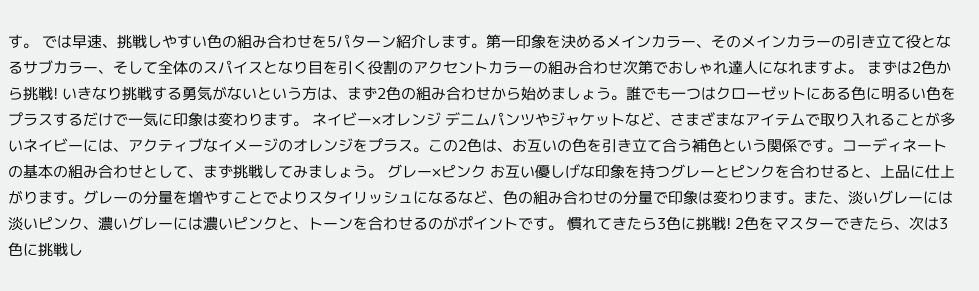す。 では早速、挑戦しやすい色の組み合わせを5パターン紹介します。第一印象を決めるメインカラー、そのメインカラーの引き立て役となるサブカラー、そして全体のスパイスとなり目を引く役割のアクセントカラーの組み合わせ次第でおしゃれ達人になれますよ。 まずは2色から挑戦! いきなり挑戦する勇気がないという方は、まず2色の組み合わせから始めましょう。誰でも一つはクローゼットにある色に明るい色をプラスするだけで一気に印象は変わります。 ネイビー×オレンジ デニムパンツやジャケットなど、さまざまなアイテムで取り入れることが多いネイビーには、アクティブなイメージのオレンジをプラス。この2色は、お互いの色を引き立て合う補色という関係です。コーディネートの基本の組み合わせとして、まず挑戦してみましょう。 グレー×ピンク お互い優しげな印象を持つグレーとピンクを合わせると、上品に仕上がります。グレーの分量を増やすことでよりスタイリッシュになるなど、色の組み合わせの分量で印象は変わります。また、淡いグレーには淡いピンク、濃いグレーには濃いピンクと、トーンを合わせるのがポイントです。 慣れてきたら3色に挑戦! 2色をマスターできたら、次は3色に挑戦し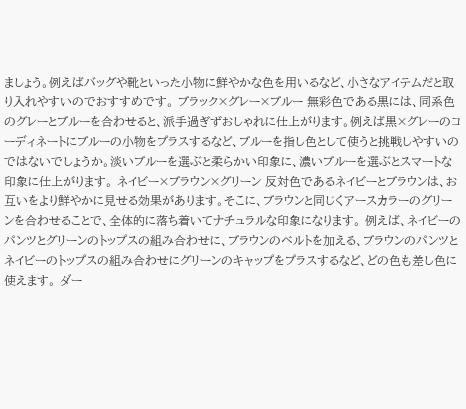ましょう。例えばバッグや靴といった小物に鮮やかな色を用いるなど、小さなアイテムだと取り入れやすいのでおすすめです。 ブラック×グレー×ブルー 無彩色である黒には、同系色のグレーとブルーを合わせると、派手過ぎずおしゃれに仕上がります。例えば黒×グレーのコーディネートにブルーの小物をプラスするなど、ブルーを指し色として使うと挑戦しやすいのではないでしょうか。淡いブルーを選ぶと柔らかい印象に、濃いブルーを選ぶとスマートな印象に仕上がります。 ネイビー×ブラウン×グリーン 反対色であるネイビーとブラウンは、お互いをより鮮やかに見せる効果があります。そこに、ブラウンと同じくアースカラーのグリーンを合わせることで、全体的に落ち着いてナチュラルな印象になります。 例えば、ネイビーのパンツとグリーンのトップスの組み合わせに、ブラウンのベルトを加える、ブラウンのパンツとネイビーのトップスの組み合わせにグリーンのキャップをプラスするなど、どの色も差し色に使えます。 ダー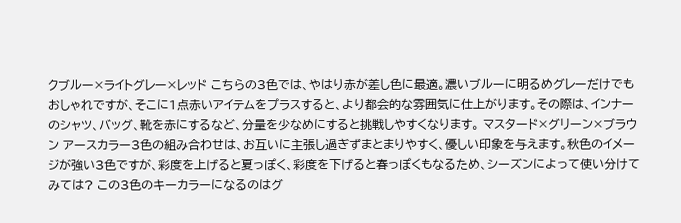クブルー×ライトグレー×レッド こちらの3色では、やはり赤が差し色に最適。濃いブルーに明るめグレーだけでもおしゃれですが、そこに1点赤いアイテムをプラスすると、より都会的な雰囲気に仕上がります。その際は、インナーのシャツ、バッグ、靴を赤にするなど、分量を少なめにすると挑戦しやすくなります。 マスタード×グリーン×ブラウン アースカラー3色の組み合わせは、お互いに主張し過ぎずまとまりやすく、優しい印象を与えます。秋色のイメージが強い3色ですが、彩度を上げると夏っぽく、彩度を下げると春っぽくもなるため、シーズンによって使い分けてみては? この3色のキーカラーになるのはグ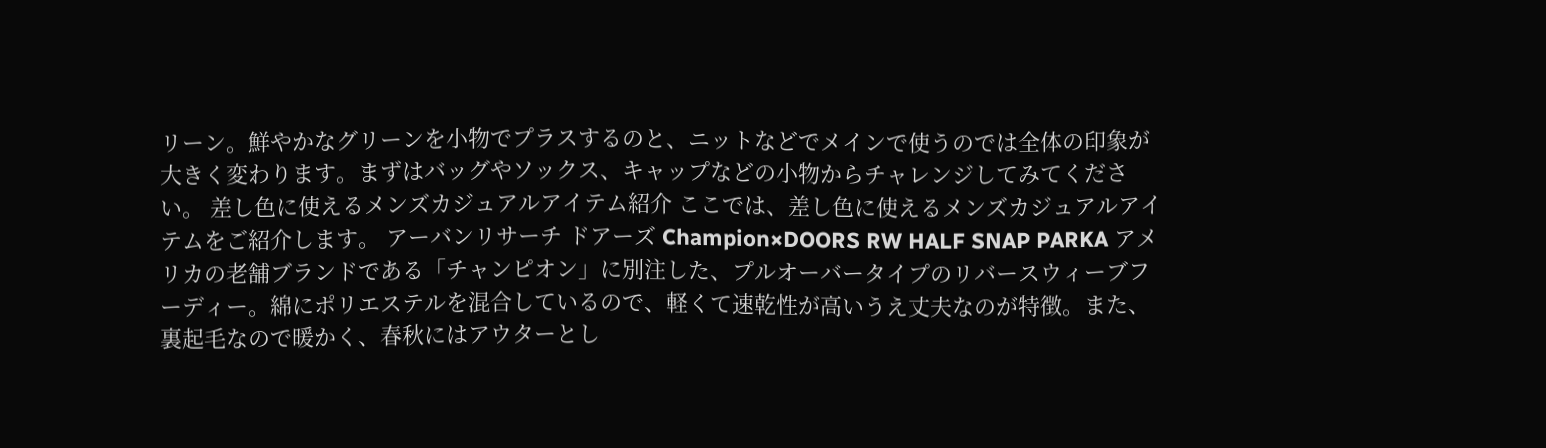リーン。鮮やかなグリーンを小物でプラスするのと、ニットなどでメインで使うのでは全体の印象が大きく変わります。まずはバッグやソックス、キャップなどの小物からチャレンジしてみてください。 差し色に使えるメンズカジュアルアイテム紹介 ここでは、差し色に使えるメンズカジュアルアイテムをご紹介します。 アーバンリサーチ ドアーズ Champion×DOORS RW HALF SNAP PARKA アメリカの老舗ブランドである「チャンピオン」に別注した、プルオーバータイプのリバースウィーブフーディー。綿にポリエステルを混合しているので、軽くて速乾性が高いうえ丈夫なのが特徴。また、裏起毛なので暖かく、春秋にはアウターとし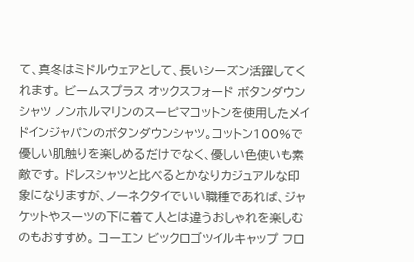て、真冬はミドルウェアとして、長いシーズン活躍してくれます。 ビームスプラス オックスフォード ボタンダウン シャツ ノンホルマリンのスーピマコットンを使用したメイドインジャパンのボタンダウンシャツ。コットン100%で優しい肌触りを楽しめるだけでなく、優しい色使いも素敵です。 ドレスシャツと比べるとかなりカジュアルな印象になりますが、ノーネクタイでいい職種であれば、ジャケットやスーツの下に着て人とは違うおしゃれを楽しむのもおすすめ。 コーエン ビックロゴツイルキャップ フロ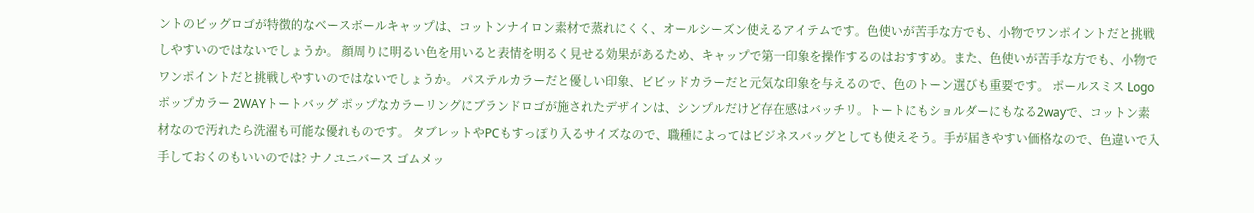ントのビッグロゴが特徴的なベースボールキャップは、コットンナイロン素材で蒸れにくく、オールシーズン使えるアイテムです。色使いが苦手な方でも、小物でワンポイントだと挑戦しやすいのではないでしょうか。 顔周りに明るい色を用いると表情を明るく見せる効果があるため、キャップで第一印象を操作するのはおすすめ。また、色使いが苦手な方でも、小物でワンポイントだと挑戦しやすいのではないでしょうか。 パステルカラーだと優しい印象、ビビッドカラーだと元気な印象を与えるので、色のトーン選びも重要です。 ポールスミス Logo ポップカラー 2WAYトートバッグ ポップなカラーリングにブランドロゴが施されたデザインは、シンプルだけど存在感はバッチリ。トートにもショルダーにもなる2wayで、コットン素材なので汚れたら洗濯も可能な優れものです。 タブレットやPCもすっぽり入るサイズなので、職種によってはビジネスバッグとしても使えそう。手が届きやすい価格なので、色違いで入手しておくのもいいのでは? ナノユニバース ゴムメッ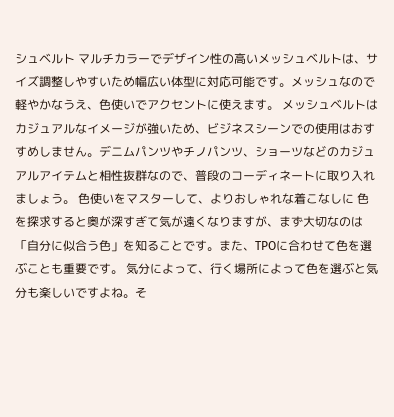シュベルト マルチカラーでデザイン性の高いメッシュベルトは、サイズ調整しやすいため幅広い体型に対応可能です。メッシュなので軽やかなうえ、色使いでアクセントに使えます。 メッシュベルトはカジュアルなイメージが強いため、ビジネスシーンでの使用はおすすめしません。デニムパンツやチノパンツ、ショーツなどのカジュアルアイテムと相性抜群なので、普段のコーディネートに取り入れましょう。 色使いをマスターして、よりおしゃれな着こなしに 色を探求すると奥が深すぎて気が遠くなりますが、まず大切なのは「自分に似合う色」を知ることです。また、TPOに合わせて色を選ぶことも重要です。 気分によって、行く場所によって色を選ぶと気分も楽しいですよね。そ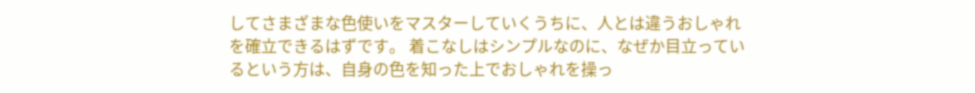してさまざまな色使いをマスターしていくうちに、人とは違うおしゃれを確立できるはずです。 着こなしはシンプルなのに、なぜか目立っているという方は、自身の色を知った上でおしゃれを操っ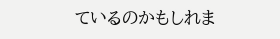ているのかもしれま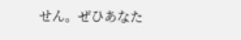せん。ぜひあなた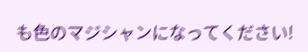も色のマジシャンになってください!